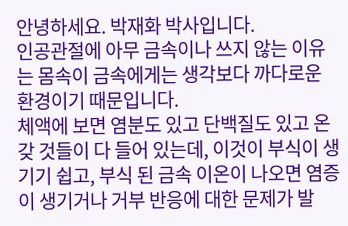안녕하세요. 박재화 박사입니다.
인공관절에 아무 금속이나 쓰지 않는 이유는 몸속이 금속에게는 생각보다 까다로운 환경이기 때문입니다.
체액에 보면 염분도 있고 단백질도 있고 온갖 것들이 다 들어 있는데, 이것이 부식이 생기기 쉽고, 부식 된 금속 이온이 나오면 염증이 생기거나 거부 반응에 대한 문제가 발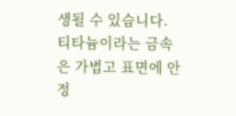생될 수 있습니다. 티타늄이라는 금속은 가볍고 표면에 안정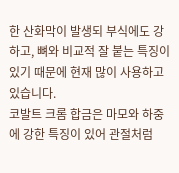한 산화막이 발생되 부식에도 강하고, 뼈와 비교적 잘 붙는 특징이 있기 때문에 현재 많이 사용하고 있습니다.
코발트 크롬 합금은 마모와 하중에 강한 특징이 있어 관절처럼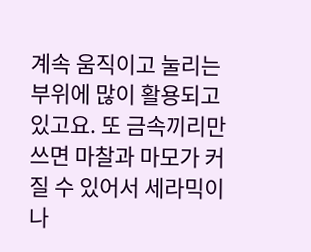계속 움직이고 눌리는 부위에 많이 활용되고 있고요. 또 금속끼리만 쓰면 마찰과 마모가 커질 수 있어서 세라믹이나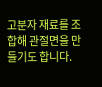고분자 재료를 조합해 관절면을 만들기도 합니다.